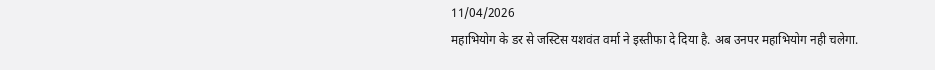11/04/2026
महाभियोग के डर से जस्टिस यशवंत वर्मा ने इस्तीफा दे दिया है. अब उनपर महाभियोग नही चलेगा.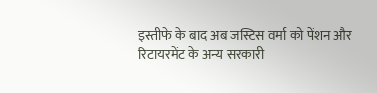इस्तीफे के बाद अब जस्टिस वर्मा को पेंशन और रिटायरमेंट के अन्य सरकारी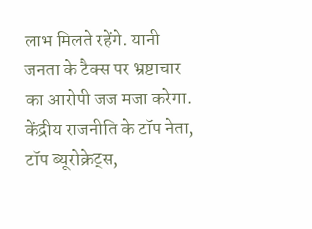लाभ मिलते रहेंगे. यानी जनता के टैक्स पर भ्रष्टाचार का आरोपी जज मजा करेगा.
केंद्रीय राजनीति के टॉप नेता, टॉप ब्यूरोक्रेट्स,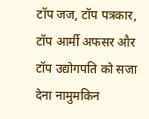टॉप जज, टॉप पत्रकार, टॉप आर्मी अफसर और टॉप उद्योगपति को सजा देना नामुमकिन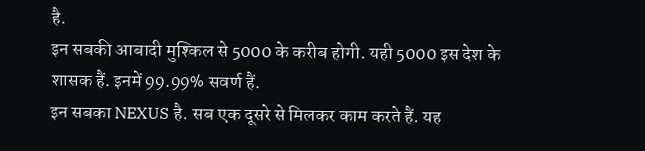है.
इन सबकी आबादी मुश्किल से 5000 के करीब होगी. यही 5000 इस देश के शासक हैं. इनमें 99.99% सवर्ण हैं.
इन सबका NEXUS है. सब एक दूसरे से मिलकर काम करते हैं. यह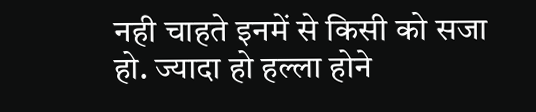नही चाहते इनमें से किसी को सजा हो. ज्यादा हो हल्ला होने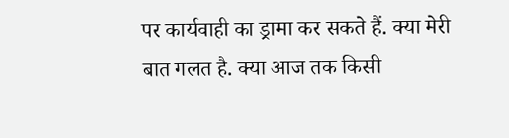पर कार्यवाही का ड्रामा कर सकते हैं. क्या मेरी बात गलत है. क्या आज तक किसी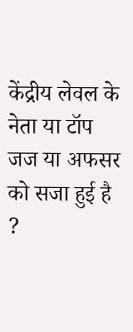केंद्रीय लेवल के नेता या टॉप जज या अफसर को सजा हुई है ?